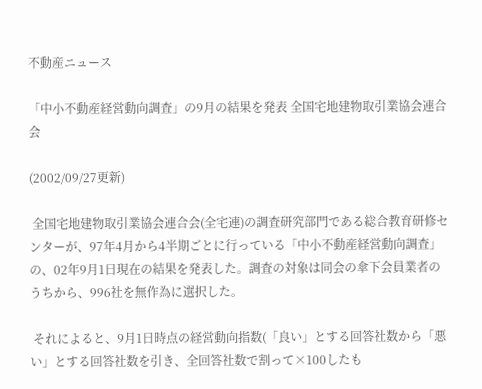不動産ニュース

「中小不動産経営動向調査」の9月の結果を発表 全国宅地建物取引業協会連合会

(2002/09/27更新)

 全国宅地建物取引業協会連合会(全宅連)の調査研究部門である総合教育研修センターが、97年4月から4半期ごとに行っている「中小不動産経営動向調査」の、02年9月1日現在の結果を発表した。調査の対象は同会の傘下会員業者のうちから、996社を無作為に選択した。

 それによると、9月1日時点の経営動向指数(「良い」とする回答社数から「悪い」とする回答社数を引き、全回答社数で割って×100したも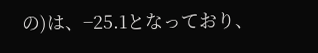の)は、−25.1となっており、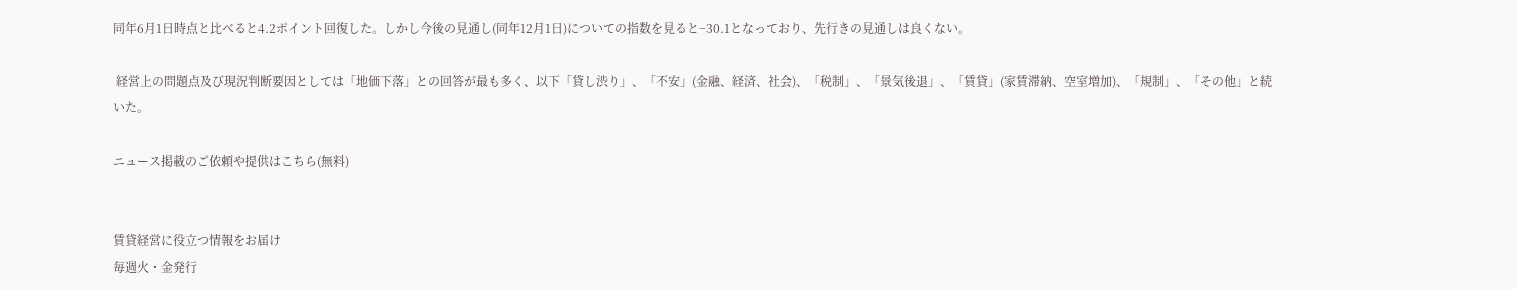同年6月1日時点と比べると4.2ポイント回復した。しかし今後の見通し(同年12月1日)についての指数を見ると−30.1となっており、先行きの見通しは良くない。

 経営上の問題点及び現況判断要因としては「地価下落」との回答が最も多く、以下「貸し渋り」、「不安」(金融、経済、社会)、「税制」、「景気後退」、「賃貸」(家賃滞納、空室増加)、「規制」、「その他」と続いた。

ニュース掲載のご依頼や提供はこちら(無料)


賃貸経営に役立つ情報をお届け
毎週火・金発行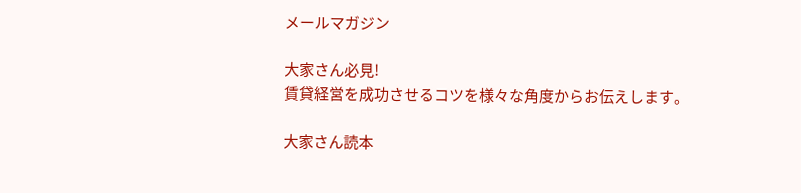メールマガジン

大家さん必見!
賃貸経営を成功させるコツを様々な角度からお伝えします。

大家さん読本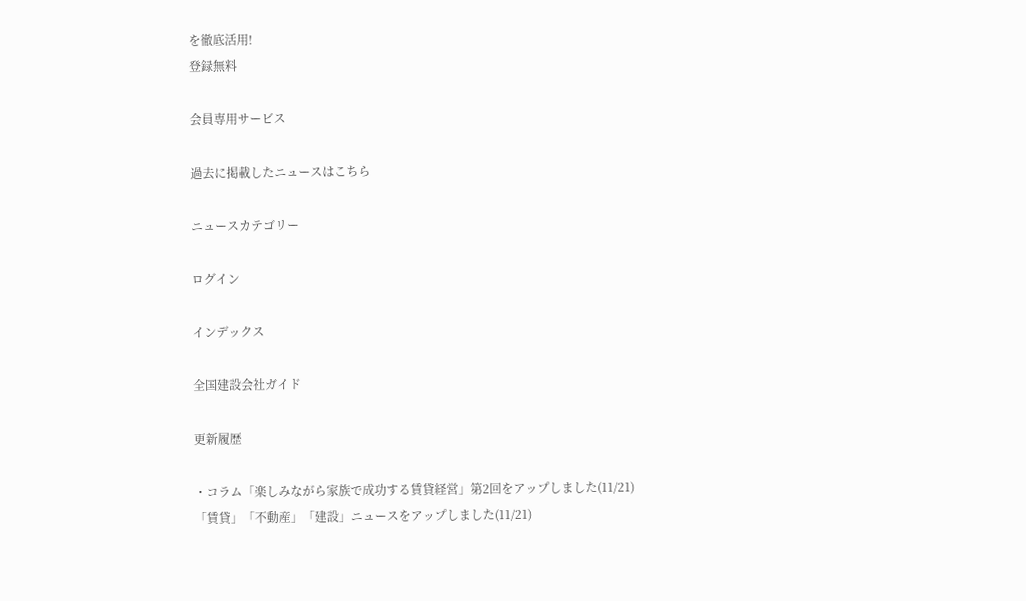を徹底活用!
登録無料

会員専用サービス

過去に掲載したニュースはこちら

ニュースカテゴリー

ログイン

インデックス

全国建設会社ガイド

更新履歴

・コラム「楽しみながら家族で成功する賃貸経営」第2回をアップしました(11/21)
「賃貸」「不動産」「建設」ニュースをアップしました(11/21)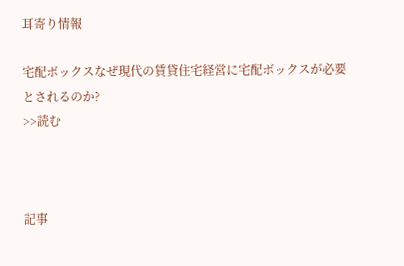耳寄り情報

宅配ボックスなぜ現代の賃貸住宅経営に宅配ボックスが必要とされるのか?
>>読む



記事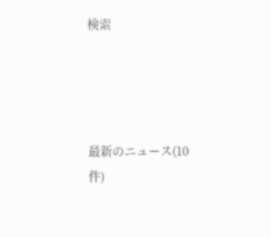検索




最新のニュース(10件)